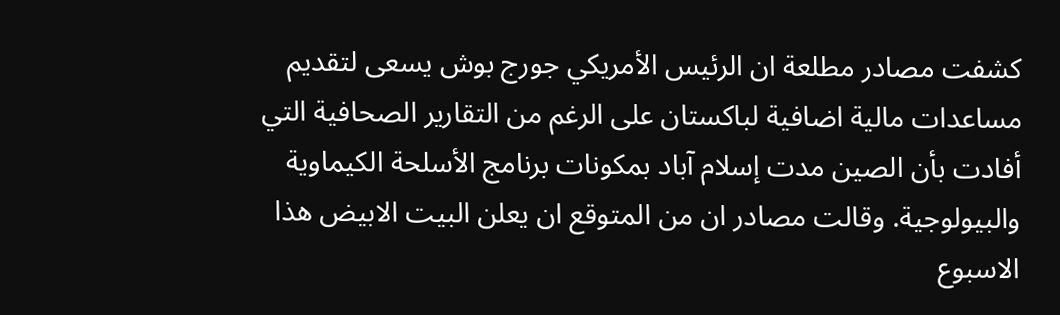كشفت مصادر مطلعة ان الرئيس الأمريكي جورج بوش يسعى لتقديم مساعدات مالية اضافية لباكستان على الرغم من التقارير الصحافية التي أفادت بأن الصين مدت إسلام آباد بمكونات برنامج الأسلحة الكيماوية والبيولوجية. وقالت مصادر ان من المتوقع ان يعلن البيت الابيض هذا الاسبوع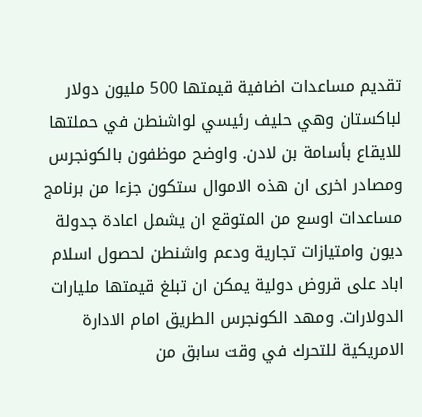تقديم مساعدات اضافية قيمتها 500 مليون دولار لباكستان وهي حليف رئيسي لواشنطن في حملتها للايقاع بأسامة بن لادن. واوضح موظفون بالكونجرس ومصادر اخرى ان هذه الاموال ستكون جزءا من برنامج مساعدات اوسع من المتوقع ان يشمل اعادة جدولة ديون وامتيازات تجارية ودعم واشنطن لحصول اسلام اباد على قروض دولية يمكن ان تبلغ قيمتها مليارات الدولارات. ومهد الكونجرس الطريق امام الادارة الامريكية للتحرك في وقت سابق من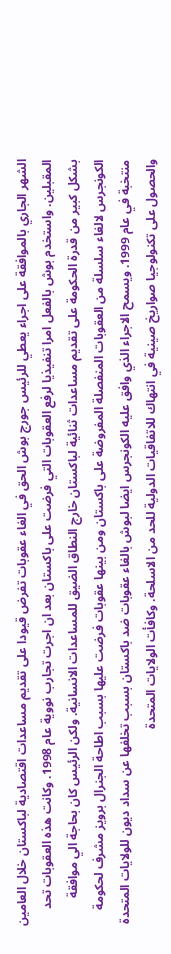الشهر الجاري بالموافقة على اجراء يعطي للرئيس جورج بوش الحق في الغاء عقوبات تفرض قيودا على تقديم مساعدات اقتصادية لباكستان خلال العامين المقبلين. واستخدم بوش بالفعل امرا تنفيذيا لرفع العقوبات التي فرضت على باكستان بعد ان اجرت تجارب نووية عام 1998. وكانت هذه العقوبات تحد بشكل كبير من قدرة الحكومة على تقديم مساعدات ثنائية لباكستان خارج النطاق الضيق للمساعدات الانسانية. ولكن الرئيس كان بحاجة الي موافقة الكونجرس لالغاء سلسلة من العقوبات المنفصلة المفروضة على باكستان ومن بينها عقوبات فرضت عليها بسبب اطاحة الجنرال برويز مشرف لحكومة منتخبة في عام 1999. ويسمح الاجراء الذي وافق عليه الكونجرس ايضا لبوش بالغاء عقوبات ضد باكستان بسبب تخلفها عن سداد ديون للولايات المتحدة والحصول على تكنولوجيا صواريخ صينية في انتهاك للاتفاقيات الدولية للحد من الاسلحة. وكافأت الولايات المتحدة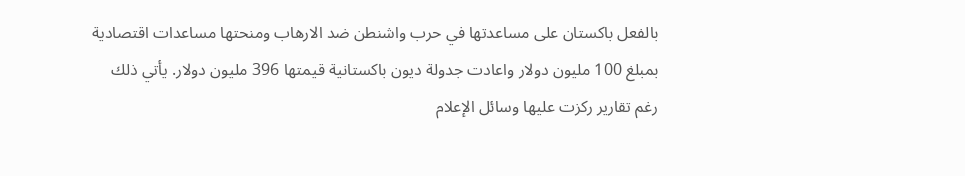بالفعل باكستان على مساعدتها في حرب واشنطن ضد الارهاب ومنحتها مساعدات اقتصادية بمبلغ 100 مليون دولار واعادت جدولة ديون باكستانية قيمتها 396 مليون دولار. يأتي ذلك رغم تقارير ركزت عليها وسائل الإعلام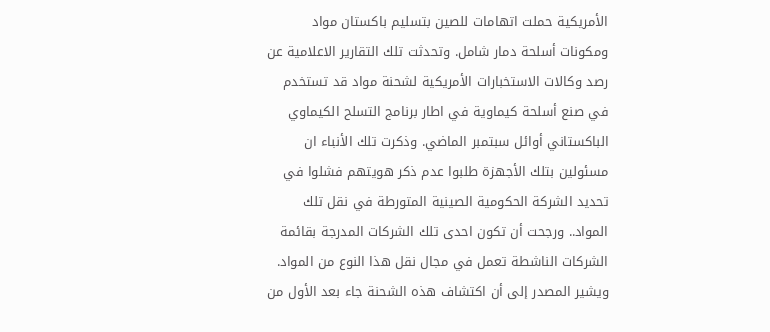الأمريكية حملت اتهامات للصين بتسليم باكستان مواد ومكونات أسلحة دمار شامل. وتحدثت تلك التقارير الاعلامية عن رصد وكالات الاستخبارات الأمريكية لشحنة مواد قد تستخدم في صنع أسلحة كيماوية في اطار برنامج التسلح الكيماوي الباكستاني أوائل سبتمبر الماضي. وذكرت تلك الأنباء ان مسئولين بتلك الأجهزة طلبوا عدم ذكر هويتهم فشلوا في تحديد الشركة الحكومية الصينية المتورطة في نقل تلك المواد.. ورجحت أن تكون احدى تلك الشركات المدرجة بقائمة الشركات الناشطة تعمل في مجال نقل هذا النوع من المواد. ويشير المصدر إلى أن اكتشاف هذه الشحنة جاء بعد الأول من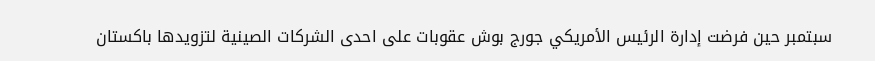سبتمبر حين فرضت إدارة الرئيس الأمريكي جورج بوش عقوبات على احدى الشركات الصينية لتزويدها باكستان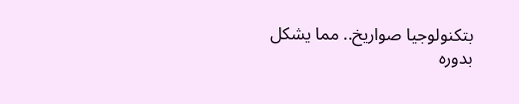بتكنولوجيا صواريخ.. مما يشكل بدوره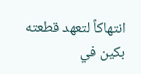انتهاكاً لتعهد قطعته بكين في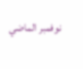نوفمبر الماضي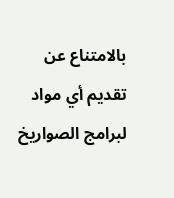بالامتناع عن تقديم أي مواد لبرامج الصواريخ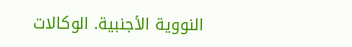النووية الأجنبية. الوكالات